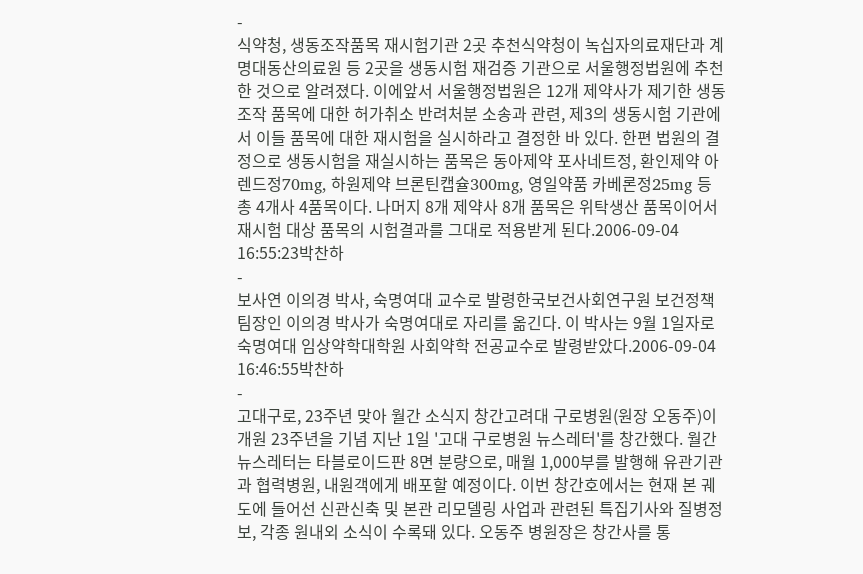-
식약청, 생동조작품목 재시험기관 2곳 추천식약청이 녹십자의료재단과 계명대동산의료원 등 2곳을 생동시험 재검증 기관으로 서울행정법원에 추천한 것으로 알려졌다. 이에앞서 서울행정법원은 12개 제약사가 제기한 생동조작 품목에 대한 허가취소 반려처분 소송과 관련, 제3의 생동시험 기관에서 이들 품목에 대한 재시험을 실시하라고 결정한 바 있다. 한편 법원의 결정으로 생동시험을 재실시하는 품목은 동아제약 포사네트정, 환인제약 아렌드정70mg, 하원제약 브론틴캡슐300mg, 영일약품 카베론정25mg 등 총 4개사 4품목이다. 나머지 8개 제약사 8개 품목은 위탁생산 품목이어서 재시험 대상 품목의 시험결과를 그대로 적용받게 된다.2006-09-04 16:55:23박찬하
-
보사연 이의경 박사, 숙명여대 교수로 발령한국보건사회연구원 보건정책팀장인 이의경 박사가 숙명여대로 자리를 옮긴다. 이 박사는 9월 1일자로 숙명여대 임상약학대학원 사회약학 전공교수로 발령받았다.2006-09-04 16:46:55박찬하
-
고대구로, 23주년 맞아 월간 소식지 창간고려대 구로병원(원장 오동주)이 개원 23주년을 기념 지난 1일 '고대 구로병원 뉴스레터'를 창간했다. 월간 뉴스레터는 타블로이드판 8면 분량으로, 매월 1,000부를 발행해 유관기관과 협력병원, 내원객에게 배포할 예정이다. 이번 창간호에서는 현재 본 궤도에 들어선 신관신축 및 본관 리모델링 사업과 관련된 특집기사와 질병정보, 각종 원내외 소식이 수록돼 있다. 오동주 병원장은 창간사를 통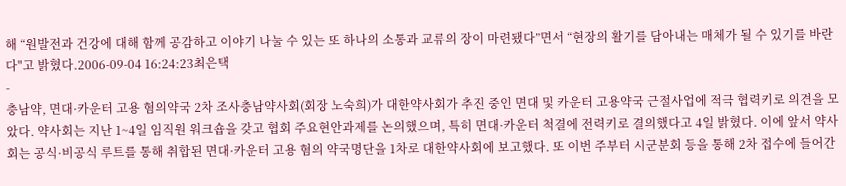해 “원발전과 건강에 대해 함께 공감하고 이야기 나눌 수 있는 또 하나의 소통과 교류의 장이 마련됐다”면서 “현장의 활기를 담아내는 매체가 될 수 있기를 바란다"고 밝혔다.2006-09-04 16:24:23최은택
-
충남약, 면대·카운터 고용 혐의약국 2차 조사충남약사회(회장 노숙희)가 대한약사회가 추진 중인 면대 및 카운터 고용약국 근절사업에 적극 협력키로 의견을 모았다. 약사회는 지난 1~4일 임직원 워크숍을 갖고 협회 주요현안과제를 논의했으며, 특히 면대·카운터 척결에 전력키로 결의했다고 4일 밝혔다. 이에 앞서 약사회는 공식·비공식 루트를 통해 취합된 면대·카운터 고용 혐의 약국명단을 1차로 대한약사회에 보고했다. 또 이번 주부터 시군분회 등을 통해 2차 접수에 들어간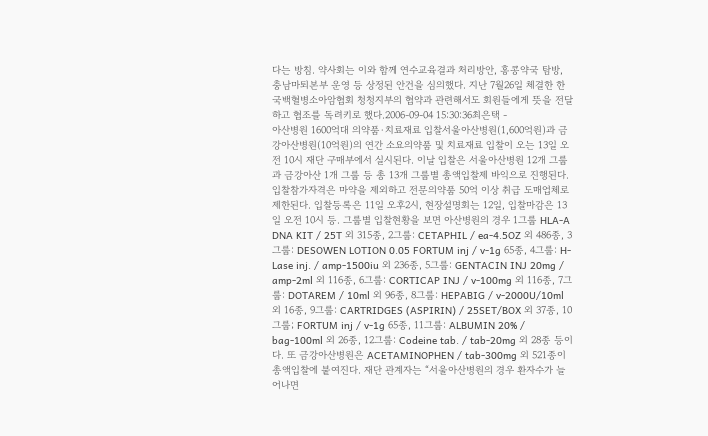다는 방침. 약사회는 이와 함께 연수교육결과 처리방안, 홍콩약국 탐방, 충남마퇴본부 운영 등 상정된 안건을 심의했다. 지난 7월26일 체결한 한국백혈병소아암협회 청청지부의 협약과 관련해서도 회원들에게 뜻을 전달하고 협조를 독려키로 했다.2006-09-04 15:30:36최은택 -
아산병원 1600억대 의약품·치료재료 입찰서울아산병원(1,600억원)과 금강아산병원(10억원)의 연간 소요의약품 및 치료재료 입찰이 오는 13일 오전 10시 재단 구매부에서 실시된다. 이날 입찰은 서울아산병원 12개 그룹과 금강아산 1개 그룹 등 총 13개 그룹별 총액입찰제 바익으로 진행된다. 입찰참가자격은 마약을 제외하고 전문의약품 50억 이상 취급 도매업체로 제한된다. 입찰등록은 11일 오후2시, 현장설명회는 12일, 입찰마감은 13일 오전 10시 등. 그룹별 입찰현황을 보면 아산병원의 경우 1그룹 HLA-A DNA KIT / 25T 외 315종, 2그룹: CETAPHIL / ea-4.5OZ 외 486종, 3그룹: DESOWEN LOTION 0.05 FORTUM inj / v-1g 65종, 4그룹: H-Lase inj. / amp-1500iu 외 236종, 5그룹: GENTACIN INJ 20mg / amp-2ml 외 116종, 6그룹: CORTICAP INJ / v-100mg 외 116종, 7그룹: DOTAREM / 10ml 외 96종, 8그룹: HEPABIG / v-2000U/10ml 외 16종, 9그룹: CARTRIDGES (ASPIRIN) / 25SET/BOX 외 37종, 10그룹; FORTUM inj / v-1g 65종, 11그룹: ALBUMIN 20% / bag-100ml 외 26종, 12그룹: Codeine tab. / tab-20mg 외 28종 등이다. 또 금강아산병원은 ACETAMINOPHEN / tab-300mg 외 521종이 총액입찰에 붙여진다. 재단 관계자는 “서울아산병원의 경우 환자수가 늘어나면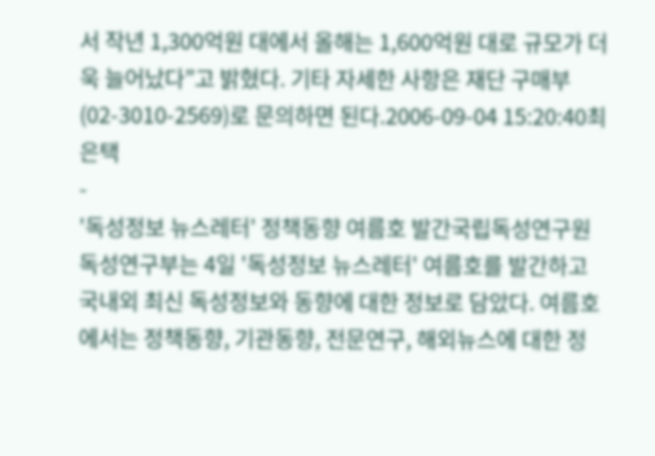서 작년 1,300억원 대에서 올해는 1,600억원 대로 규모가 더욱 늘어났다”고 밝혔다. 기타 자세한 사항은 재단 구매부(02-3010-2569)로 문의하면 된다.2006-09-04 15:20:40최은택
-
'독성정보 뉴스레터' 정책동향 여름호 발간국립독성연구원 독성연구부는 4일 '독성정보 뉴스레터' 여름호를 발간하고 국내외 최신 독성정보와 동향에 대한 정보로 담았다. 여름호에서는 정책동향, 기관동향, 전문연구, 해외뉴스에 대한 정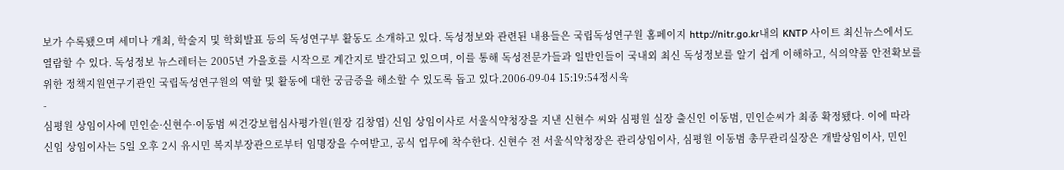보가 수록됐으며 세미나 개최, 학술지 및 학회발표 등의 독성연구부 활동도 소개하고 있다. 독성정보와 관련된 내용들은 국립독성연구원 홈페이지 http://nitr.go.kr내의 KNTP 사이트 최신뉴스에서도 열람할 수 있다. 독성정보 뉴스레터는 2005년 가을호를 시작으로 계간지로 발간되고 있으며, 이를 통해 독성전문가들과 일반인들이 국내외 최신 독성정보를 알기 쉽게 이해하고, 식의약품 안전확보를 위한 정책지원연구기관인 국립독성연구원의 역할 및 활동에 대한 궁금증을 해소할 수 있도록 돕고 있다.2006-09-04 15:19:54정시욱
-
심평원 상임이사에 민인순·신현수·이동범 씨건강보험심사평가원(원장 김창엽) 신임 상임이사로 서울식약청장을 지낸 신현수 씨와 심평원 실장 출신인 이동범, 민인순씨가 최종 확정됐다. 이에 따라 신임 상임이사는 5일 오후 2시 유시민 복지부장관으로부터 임명장을 수여받고, 공식 업무에 착수한다. 신현수 전 서울식약청장은 관리상임이사, 심평원 이동범 총무관리실장은 개발상임이사, 민인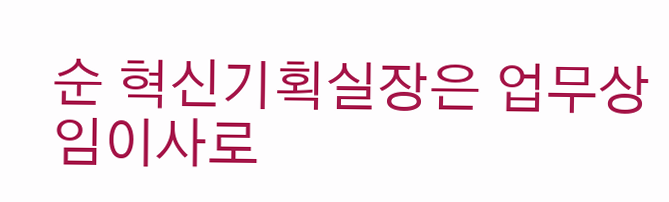순 혁신기획실장은 업무상임이사로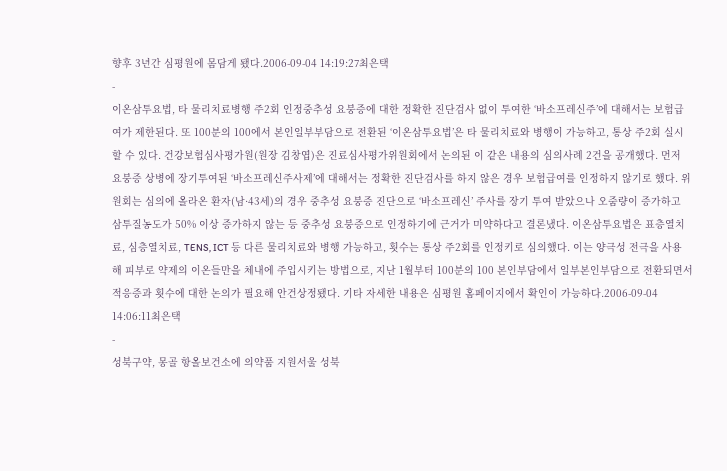향후 3년간 심평원에 몸담게 됐다.2006-09-04 14:19:27최은택
-
이온삼투요법, 타 물리치료병행 주2회 인정중추성 요붕증에 대한 정확한 진단검사 없이 투여한 ‘바소프레신주’에 대해서는 보험급여가 제한된다. 또 100분의 100에서 본인일부부담으로 전환된 ‘이온삼투요법’은 타 물리치료와 병행이 가능하고, 통상 주2회 실시할 수 있다. 건강보험심사평가원(원장 김창엽)은 진료심사평가위원회에서 논의된 이 같은 내용의 심의사례 2건을 공개했다. 먼저 요붕증 상병에 장기투여된 ‘바소프레신주사제’에 대해서는 정확한 진단검사를 하지 않은 경우 보험급여를 인정하지 않기로 했다. 위원회는 심의에 올라온 환자(남·43세)의 경우 중추성 요붕증 진단으로 ‘바소프레신’ 주사를 장기 투여 받았으나 오줌량이 증가하고 삼투질농도가 50% 이상 증가하지 않는 등 중추성 요붕증으로 인정하기에 근거가 미약하다고 결론냈다. 이온삼투요법은 표층열치료, 심층열치료, TENS, ICT 등 다른 물리치료와 병행 가능하고, 횟수는 통상 주2회를 인정키로 심의했다. 이는 양극성 전극을 사용해 피부로 약제의 이온들만을 체내에 주입시키는 방법으로, 지난 1월부터 100분의 100 본인부담에서 일부본인부담으로 전환되면서 적응증과 횟수에 대한 논의가 필요해 안건상정됐다. 기타 자세한 내용은 심평원 홈페이지에서 확인이 가능하다.2006-09-04 14:06:11최은택
-
성북구약, 몽골 항올보건소에 의약품 지원서울 성북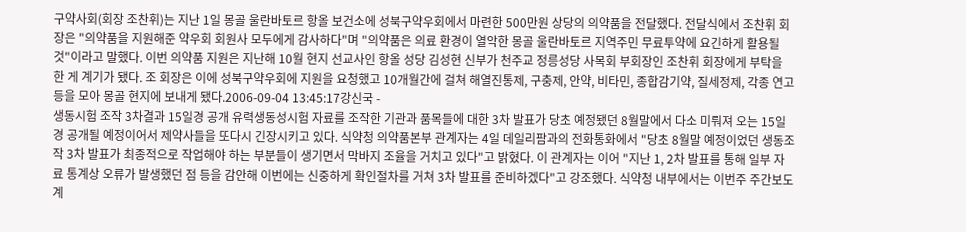구약사회(회장 조찬휘)는 지난 1일 몽골 울란바토르 항올 보건소에 성북구약우회에서 마련한 500만원 상당의 의약품을 전달했다. 전달식에서 조찬휘 회장은 "의약품을 지원해준 약우회 회원사 모두에게 감사하다"며 "의약품은 의료 환경이 열악한 몽골 울란바토르 지역주민 무료투약에 요긴하게 활용될 것"이라고 말했다. 이번 의약품 지원은 지난해 10월 현지 선교사인 항올 성당 김성현 신부가 천주교 정릉성당 사목회 부회장인 조찬휘 회장에게 부탁을 한 게 계기가 됐다. 조 회장은 이에 성북구약우회에 지원을 요청했고 10개월간에 걸쳐 해열진통제, 구충제, 안약, 비타민, 종합감기약, 질세정제, 각종 연고 등을 모아 몽골 현지에 보내게 됐다.2006-09-04 13:45:17강신국 -
생동시험 조작 3차결과 15일경 공개 유력생동성시험 자료를 조작한 기관과 품목들에 대한 3차 발표가 당초 예정됐던 8월말에서 다소 미뤄져 오는 15일경 공개될 예정이어서 제약사들을 또다시 긴장시키고 있다. 식약청 의약품본부 관계자는 4일 데일리팜과의 전화통화에서 "당초 8월말 예정이었던 생동조작 3차 발표가 최종적으로 작업해야 하는 부분들이 생기면서 막바지 조율을 거치고 있다"고 밝혔다. 이 관계자는 이어 "지난 1, 2차 발표를 통해 일부 자료 통계상 오류가 발생했던 점 등을 감안해 이번에는 신중하게 확인절차를 거쳐 3차 발표를 준비하겠다"고 강조했다. 식약청 내부에서는 이번주 주간보도계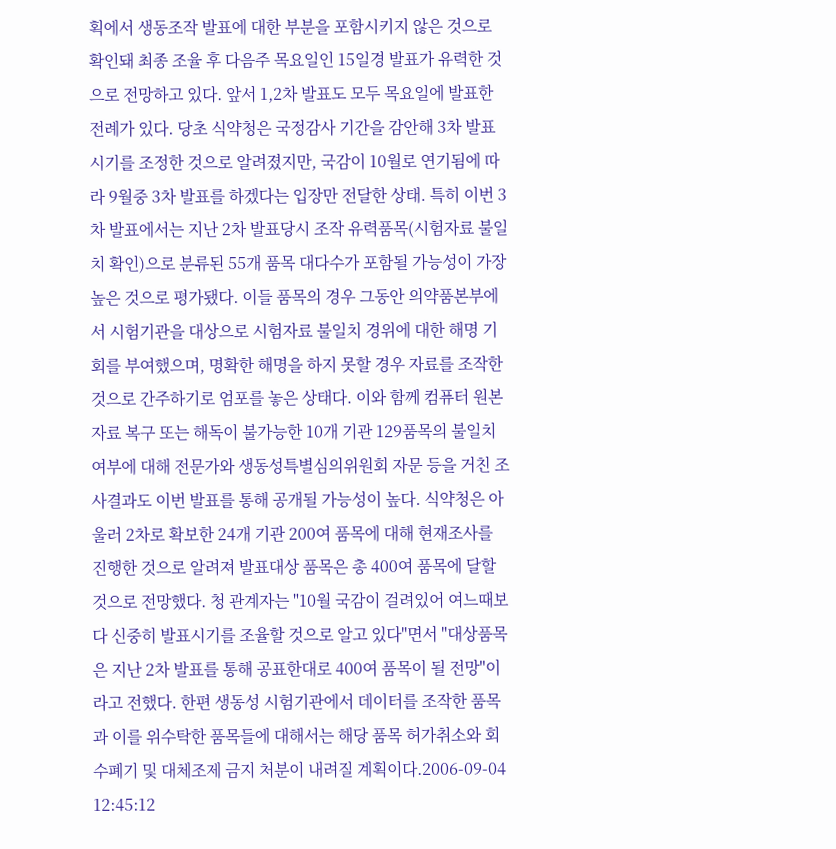획에서 생동조작 발표에 대한 부분을 포함시키지 않은 것으로 확인돼 최종 조율 후 다음주 목요일인 15일경 발표가 유력한 것으로 전망하고 있다. 앞서 1,2차 발표도 모두 목요일에 발표한 전례가 있다. 당초 식약청은 국정감사 기간을 감안해 3차 발표시기를 조정한 것으로 알려졌지만, 국감이 10월로 연기됨에 따라 9월중 3차 발표를 하겠다는 입장만 전달한 상태. 특히 이번 3차 발표에서는 지난 2차 발표당시 조작 유력품목(시험자료 불일치 확인)으로 분류된 55개 품목 대다수가 포함될 가능성이 가장 높은 것으로 평가됐다. 이들 품목의 경우 그동안 의약품본부에서 시험기관을 대상으로 시험자료 불일치 경위에 대한 해명 기회를 부여했으며, 명확한 해명을 하지 못할 경우 자료를 조작한 것으로 간주하기로 엄포를 놓은 상태다. 이와 함께 컴퓨터 원본자료 복구 또는 해독이 불가능한 10개 기관 129품목의 불일치 여부에 대해 전문가와 생동성특별심의위원회 자문 등을 거친 조사결과도 이번 발표를 통해 공개될 가능성이 높다. 식약청은 아울러 2차로 확보한 24개 기관 200여 품목에 대해 현재조사를 진행한 것으로 알려져 발표대상 품목은 총 400여 품목에 달할 것으로 전망했다. 청 관계자는 "10월 국감이 걸려있어 여느때보다 신중히 발표시기를 조율할 것으로 알고 있다"면서 "대상품목은 지난 2차 발표를 통해 공표한대로 400여 품목이 될 전망"이라고 전했다. 한편 생동성 시험기관에서 데이터를 조작한 품목과 이를 위수탁한 품목들에 대해서는 해당 품목 허가취소와 회수폐기 및 대체조제 금지 처분이 내려질 계획이다.2006-09-04 12:45:12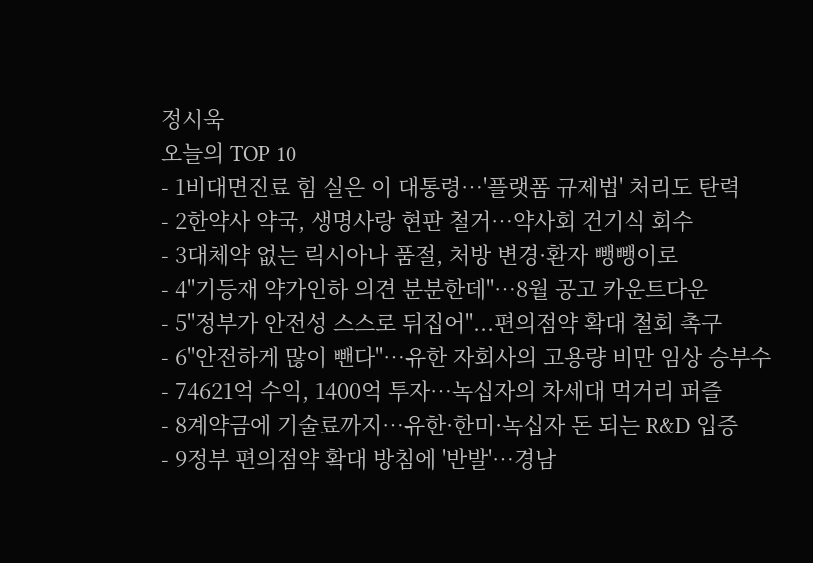정시욱
오늘의 TOP 10
- 1비대면진료 힘 실은 이 대통령…'플랫폼 규제법' 처리도 탄력
- 2한약사 약국, 생명사랑 현판 철거…약사회 건기식 회수
- 3대체약 없는 릭시아나 품절, 처방 변경·환자 뺑뺑이로
- 4"기등재 약가인하 의견 분분한데"…8월 공고 카운트다운
- 5"정부가 안전성 스스로 뒤집어"...편의점약 확대 철회 촉구
- 6"안전하게 많이 뺀다"…유한 자회사의 고용량 비만 임상 승부수
- 74621억 수익, 1400억 투자…녹십자의 차세대 먹거리 퍼즐
- 8계약금에 기술료까지…유한·한미·녹십자 돈 되는 R&D 입증
- 9정부 편의점약 확대 방침에 '반발'…경남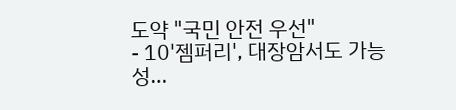도약 "국민 안전 우선"
- 10'젬퍼리', 대장암서도 가능성…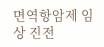면역항암제 임상 진전